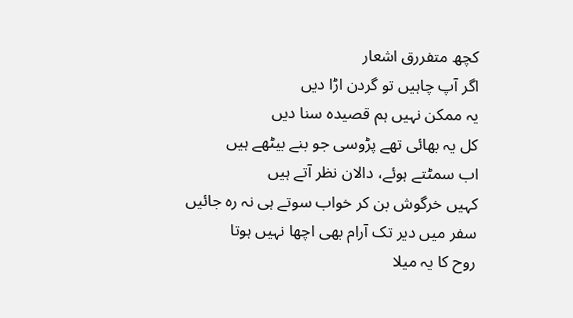کچھ متفررق اشعار
اگر آپ چاہیں تو گردن اڑا دیں
یہ ممکن نہیں ہم قصیدہ سنا دیں
کل یہ بھائی تھے پڑوسی جو بنے بیٹھے ہیں
اب سمٹتے ہوئے، دالان نظر آتے ہیں
کہیں خرگوش بن کر خواب سوتے ہی نہ رہ جائیں
سفر میں دیر تک آرام بھی اچھا نہیں ہوتا
روح کا یہ میلا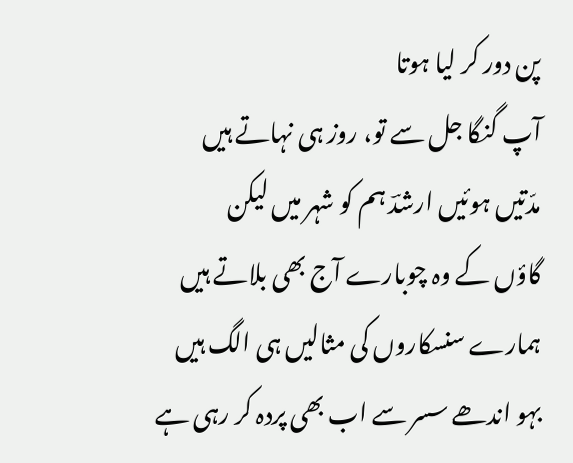پن دور کر لیا ہوتا
آپ گنگا جل سے تو، روز ہی نہاتے ہیں
مدّتیں ہوئیں ارشدؔ ہم کو شہر میں لیکن
گاؤں کے وہ چوبارے آج بھی بلاتے ہیں
ہمارے سنسکاروں کی مثالیں ہی الگ ہیں
بہو اندھے سسر سے اب بھی پردہ کر رہی ہے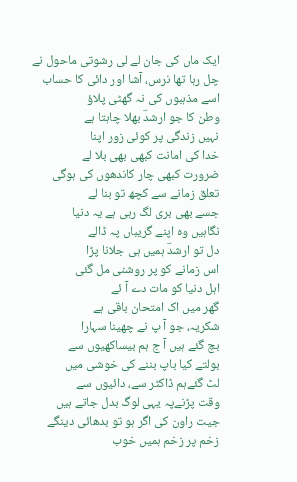ایک ماں کی جان لے لی رشوتی ماحول نے
چل رہا تھا نرس، آشا اور دائی کا حساب
اسے مذہبوں کی نہ گھٹی پلاؤ
وطن کا جو ارشدؔ بھلا چاہتا ہے
نہیں زندگی پر کوئی زور اپنا
خدا کی امانت کبھی بھی بلا لے
ضرورت کبھی چار کاندھوں کی ہوگی
تعلق زمانے سے کچھ تو بنا لے
جسے بھی بری لگ رہی ہے یہ دنیا
نگاہیں وہ اپنے گریباں پہ ڈالے
دل تو ارشدؔ ہمیں ہی جلانا پڑا
اس زمانے کو پر روشنی مل گئی
اہل دنیا کو مات دے آ ئے
گھر میں اک امتحان باقی ہے
شکریہ، جو آ پ نے چھینا سہارا
بچ گئے ہیں آ ج ہم بیساکھیوں سے
بولتے کیا باپ بننے کی خوشی میں
لٹ گئےہم ڈاکٹر سے، دائیوں سے
وقت پڑنےپہ یہی لوگ بدل جاتے ہیں
جیت راون کی اگر ہو تو بدھائی دینگے
زخم پر زخم ہمیں خوب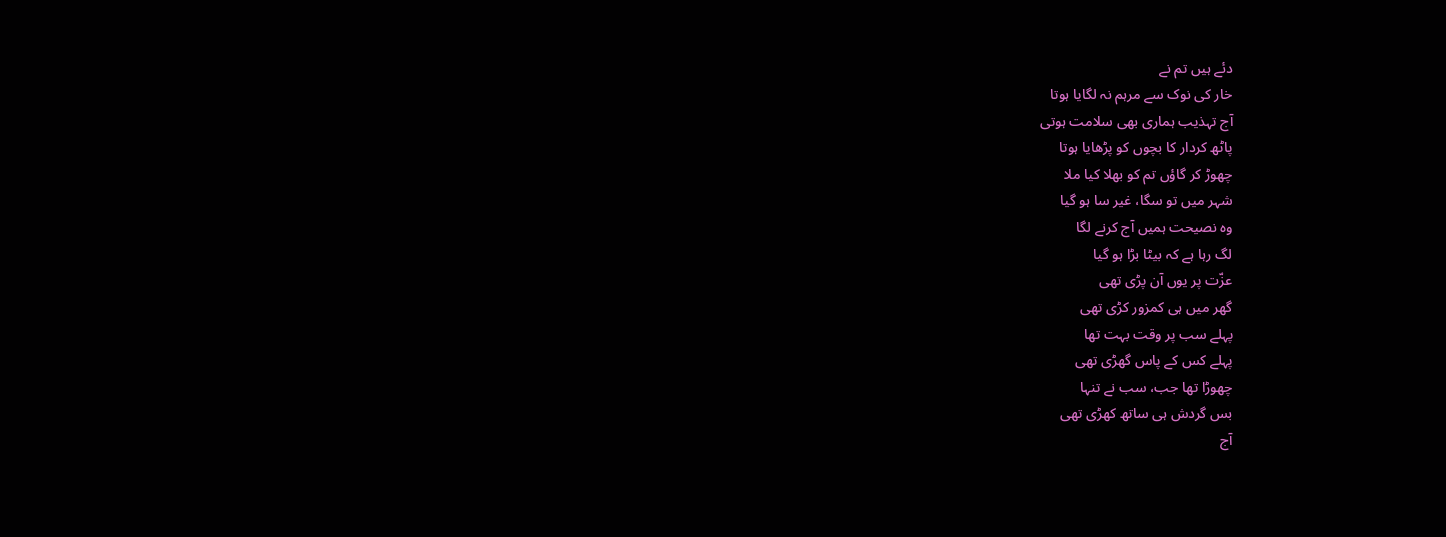دئے ہیں تم نے
خار کی نوک سے مرہم نہ لگایا ہوتا
آج تہذیب ہماری بھی سلامت ہوتی
پاٹھ کردار کا بچوں کو پڑھایا ہوتا
چھوڑ کر گاؤں تم کو بھلا کیا ملا
شہر میں تو سگا، غیر سا ہو گیا
وہ نصیحت ہمیں آج کرنے لگا
لگ رہا ہے کہ بیٹا بڑا ہو گیا
عزّت پر یوں آن پڑی تھی
گھر میں ہی کمزور کڑی تھی
پہلے سب پر وقت بہت تھا
پہلے کس کے پاس گھڑی تھی
چھوڑا تھا جب، سب نے تنہا
بس گردش ہی ساتھ کھڑی تھی
آج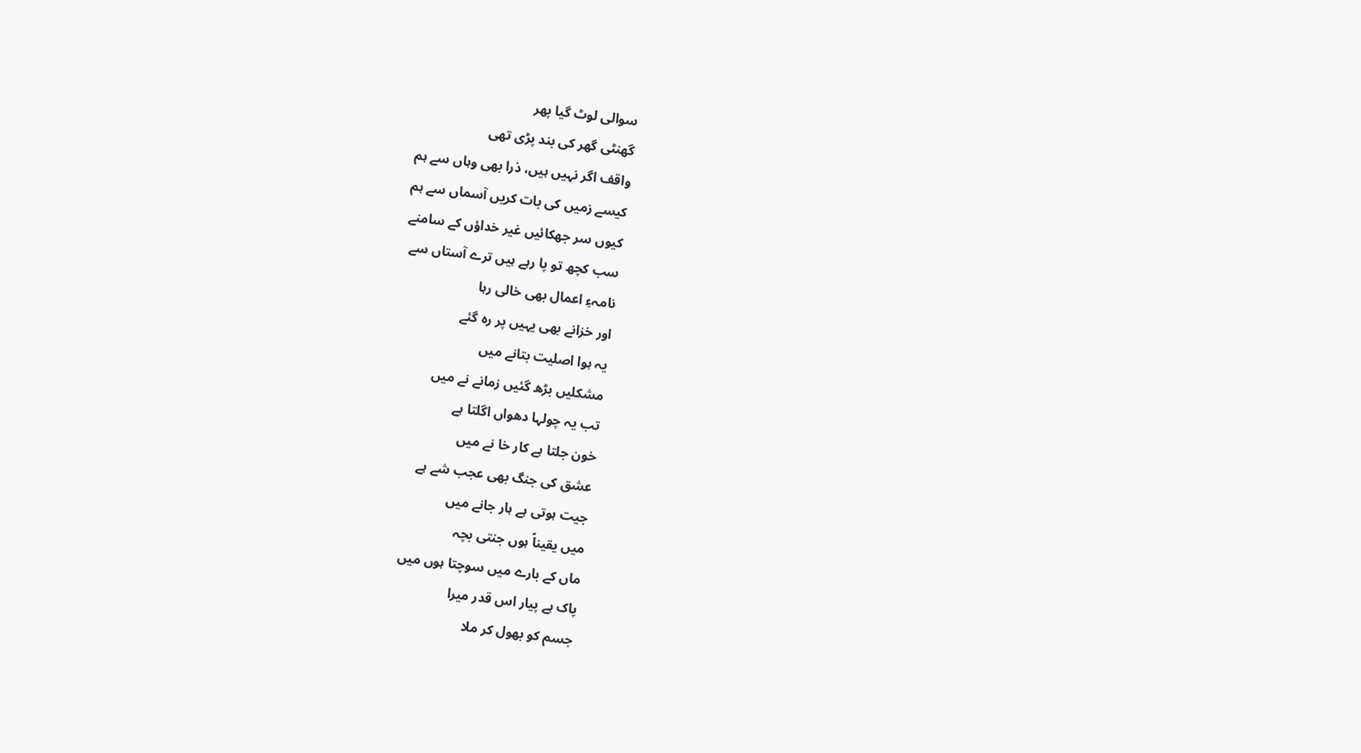سوالی لوٹ گیا پھر
گھنٹی گھر کی بند پڑی تھی
واقف اگر نہیں ہیں، ذرا بھی وہاں سے ہم
کیسے زمیں کی بات کریں آسماں سے ہم
کیوں سر جھکائیں غیر خداؤں کے سامنے
سب کچھ تو پا رہے ہیں ترے آستاں سے
نامہءِ اعمال بھی خالی رہا
اور خزانے بھی یہیں پر رہ گئے
یہ ہوا اصلیت بتانے میں
مشکلیں بڑھ گئیں زمانے نے میں
تب یہ چولہا دھواں اگلتا ہے
خون جلتا ہے کار خا نے میں
عشق کی جنگ بھی عجب شے ہے
جیت ہوتی ہے ہار جانے میں
میں يقيناً ہوں جنتی بچہ
ماں کے بارے میں سوچتا ہوں میں
پاک ہے پیار اس قدر میرا
جسم کو بھول کر ملا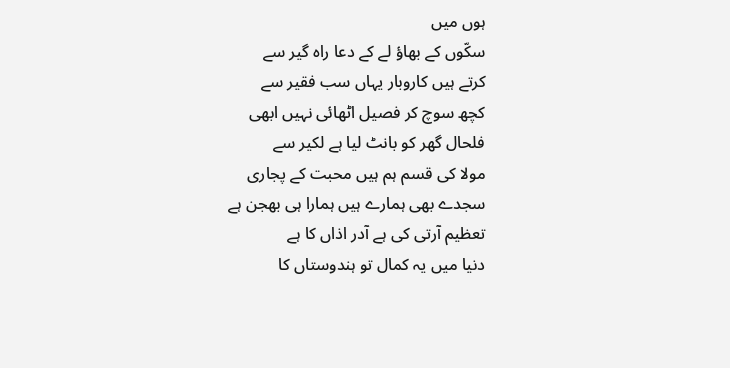ہوں میں
سکّوں کے بھاؤ لے کے دعا راہ گیر سے
کرتے ہیں کاروبار یہاں سب فقیر سے
کچھ سوچ کر فصیل اٹھائی نہیں ابھی
فلحال گھر کو بانٹ لیا ہے لکیر سے
مولا کی قسم ہم ہیں محبت کے پجاری
سجدے بھی ہمارے ہیں ہمارا ہی بھجن ہے
تعظیم آرتی کی ہے آدر اذاں کا ہے
دنیا میں یہ کمال تو ہندوستاں کا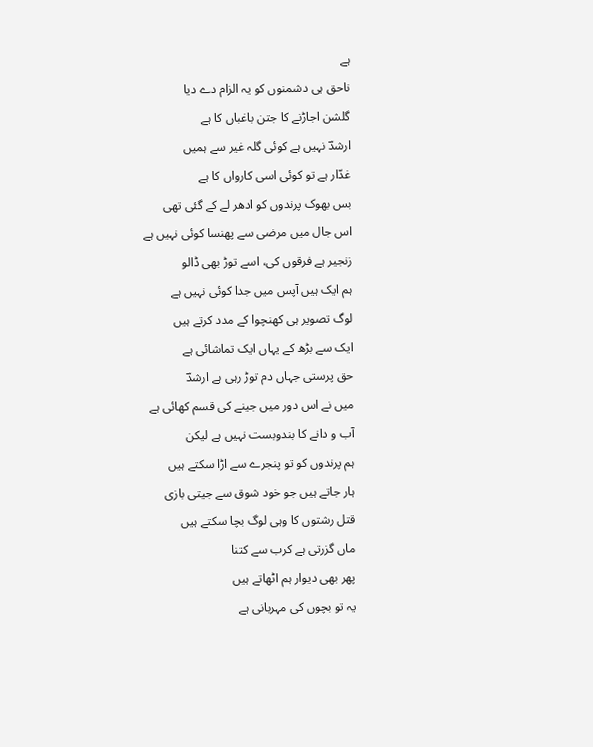ہے
ناحق ہی دشمنوں کو یہ الزام دے دیا
گلشن اجاڑنے کا جتن باغباں کا ہے
ارشدؔ نہیں ہے کوئی گلہ غیر سے ہمیں
غدّار ہے تو کوئی اسی کارواں کا ہے
بس بھوک پرندوں کو ادھر لے کے گئی تھی
اس جال میں مرضی سے پھنسا کوئی نہیں ہے
زنجیر ہے فرقوں کی، اسے توڑ بھی ڈالو
ہم ایک ہیں آپس میں جدا کوئی نہیں ہے
لوگ تصویر ہی کھنچوا کے مدد کرتے ہیں
ایک سے بڑھ کے یہاں ایک تماشائی ہے
حق پرستی جہاں دم توڑ رہی ہے ارشدؔ
میں نے اس دور میں جینے کی قسم کھائی ہے
آب و دانے کا بندوبست نہیں ہے لیکن
ہم پرندوں کو تو پنجرے سے اڑا سکتے ہیں
ہار جاتے ہیں جو خود شوق سے جیتی بازی
قتل رشتوں کا وہی لوگ بچا سکتے ہیں
ماں گزرتی ہے کرب سے کتنا
پھر بھی دیوار ہم اٹھاتے ہیں
یہ تو بچوں کی مہربانی ہے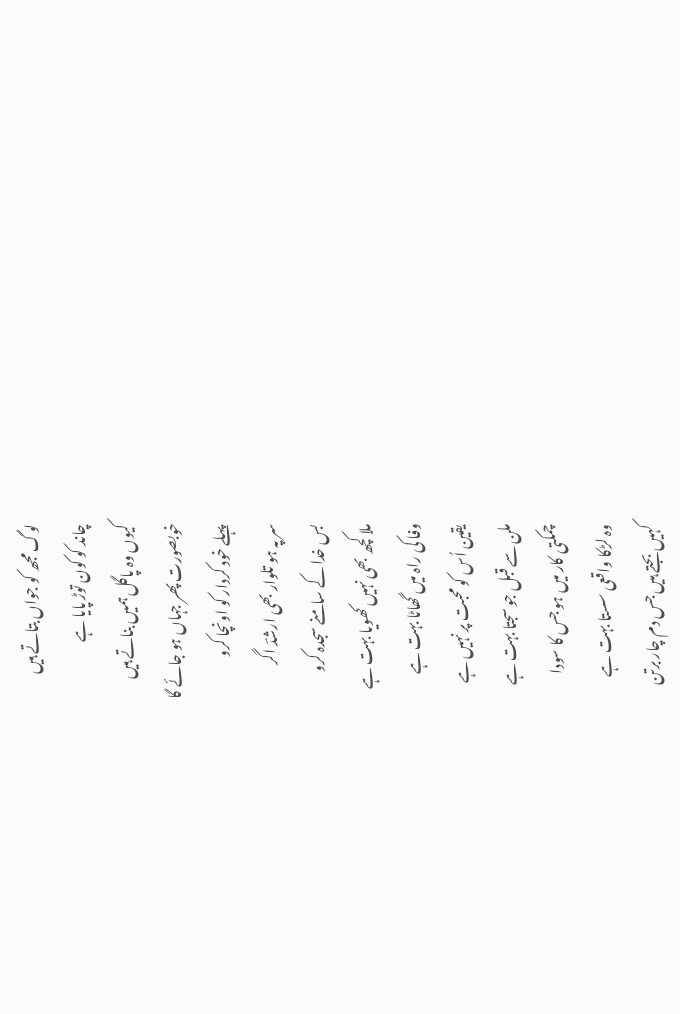لوگ مجھ کو جواں بتاتے ہیں
چاند کو کون توڑ پایا ہے
کیوں وہ پاگل ہمیں بناتے ہیں
خوبصورت پھر جہاں ہو جائے گا
پہلے خود کردار کو اونچا کرو
سر پہ ہو تلوار بھی ارشدؔ اگر
بس خدا کے سامنے سجدہ کرو
ملا کچھ بھی نہیں کھویا بہت ہے
وفا کی راہ میں گھاٹا بہت ہے
یقین اُس کو محبت پر نہیں ہے
ملن سے قبل جو سجتا بہت ہے
چمکتی کار میں ہو جس کا سودا
وہ لڑکا واقعی سستا بہت ہے
کہیں بجتے ہیں جس دم چار برتن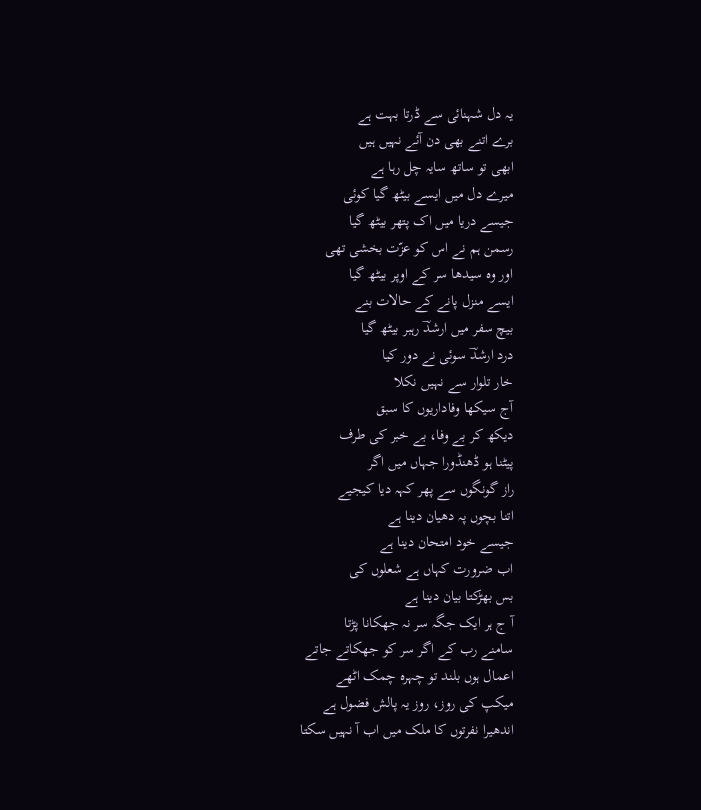یہ دل شہنائی سے ڈرتا بہت ہے
برے اتنے بھی دن آئے نہیں ہیں
ابھی تو ساتھ سایہ چل رہا ہے
میرے دل میں ایسے بیٹھ گیا کوئی
جیسے دریا میں اک پتھر بیٹھ گیا
رسمن ہم نے اس کو عزّت بخشی تھی
اور وہ سیدھا سر کے اوپر بیٹھ گیا
ایسے منزل پانے کے حالات بنے
بیچ سفر میں ارشدؔ رہبر بیٹھ گیا
درد ارشدؔ سوئی نے دور کیا
خار تلوار سے نہیں نکلا
آج سیکھا وفاداریوں کا سبق
دیکھ کر بے وفا، بے خبر کی طرف
پیٹنا ہو ڈھنڈورا جہاں میں اگر
راز گونگوں سے پھر کہہ دیا کیجیے
اتنا بچوں پہ دھیان دینا ہے
جیسے خود امتحان دینا ہے
اب ضرورت کہاں ہے شعلوں کی
بس بھڑکتا بیان دینا ہے
آ ج ہر ایک جگہ سر نہ جھکانا پڑتا
سامنے رب کے اگر سر کو جھکاتے جاتے
اعمال ہوں بلند تو چہرہ چمک اٹھے
میکپ کی روز، روز یہ پالش فضول ہے
اندھیرا نفرتوں کا ملک میں اب آ نہیں سکتا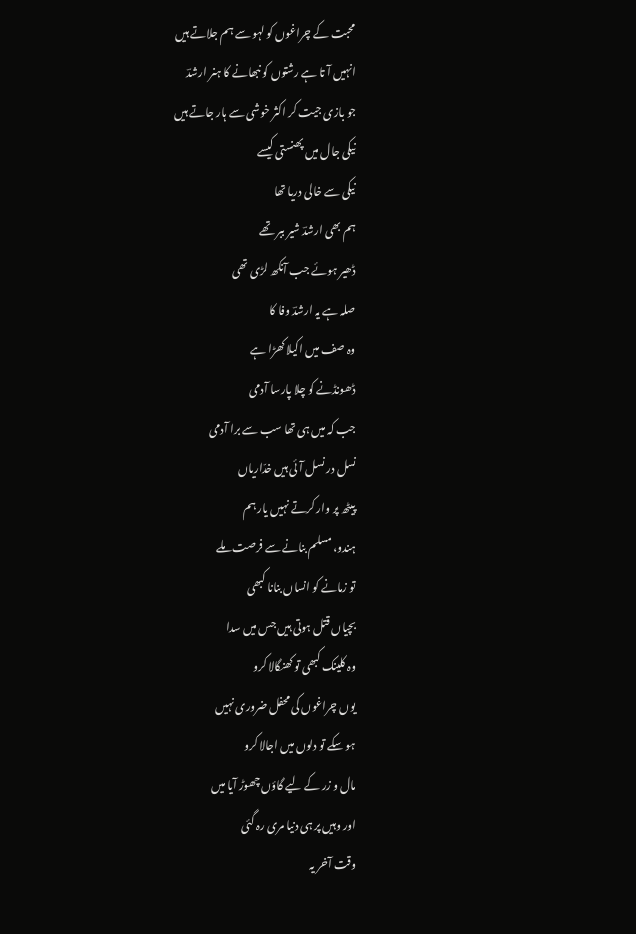محبت کے چراغوں کو لہو سے ہم جلاتے ہیں
انہیں آ تا ہے رشتوں کو نبھانے کا ہنر ارشدؔ
جو بازی جیت کر اکثر خوشی سے ہار جاتے ہیں
نیکی جال میں پھنستی کیسے
نیکی سے خالی دریا تھا
ہم بھی ارشدؔ شیر ببر تھے
ڈھیر ہوئے جب آنکھ لڑی تھی
صلہ ہے یہ ارشدؔ وفا کا
وہ صف میں اکیلا کھڑا ہے
ڈھونڈنے کو چلا پارسا آدمی
جب کہ میں ہی تھا سب سے برا آدمی
نسل در نسل آئی ہیں خدّاریاں
پیٹھ پر وار کرتے نہیں یار ہم
ہندو، مسلم بنانے سے فرصت ملے
تو زمانے کو انساں بنانا کبھی
بچیاں قتل ہوتی ہیں جس میں سدا
وہ کلینک کبھی تو کھنگالا کرو
یوں چراغوں کی محفل ضروری نہیں
ہو سکے تو دلوں میں اجالا کرو
مال و زر کے لیے گاؤں چھوڑ آیا میں
اور وہیں پر ہی دنیا مری رہ گئی
وقت آخر یہ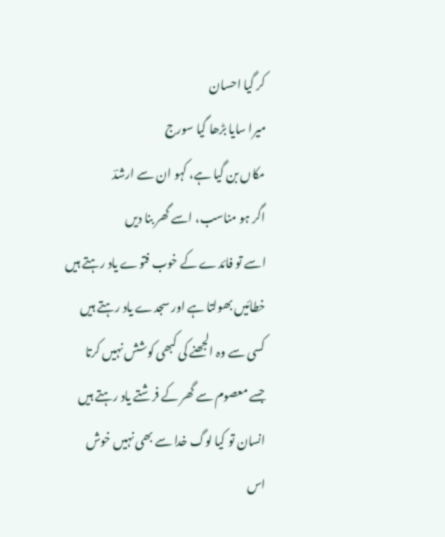کر گیا احسان
میرا سایا بڑھا گیا سورج
مکاں بن گیا ہے، کہو ان سے ارشدؔ
اگر ہو مناسب، اسے گھر بنا دیں
اسے تو فائدے کے خوب فتوے یاد رہتے ہیں
خطائیں بھولتا ہے اور سجدے یاد رہتے ہیں
کسی سے وہ الجھنے کی کبھی کوشش نہیں کرتا
جسے معصوم سے گھر کے فرشتے یاد رہتے ہیں
انسان تو کیا لوگ خدا سے بھی نہیں خوش
اس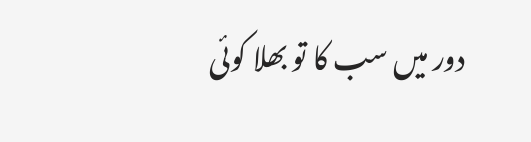دور میں سب کا تو بھلا کوئی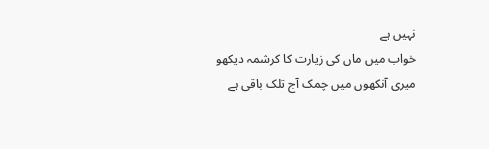نہیں ہے
خواب میں ماں کی زیارت کا کرشمہ دیکھو
میری آنکھوں میں چمک آج تلک باقی ہے